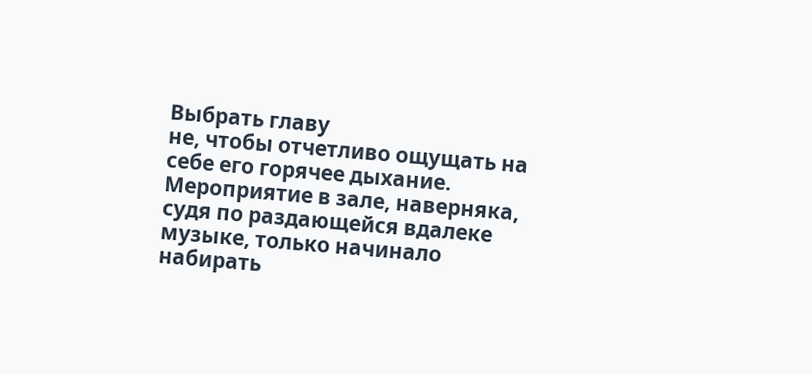Выбрать главу
не, чтобы отчетливо ощущать на себе его горячее дыхание. Мероприятие в зале, наверняка, судя по раздающейся вдалеке музыке, только начинало набирать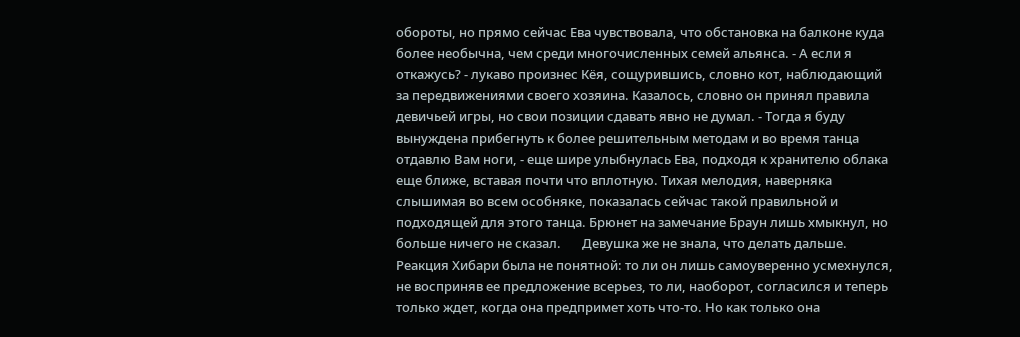обороты, но прямо сейчас Ева чувствовала, что обстановка на балконе куда более необычна, чем среди многочисленных семей альянса. - А если я откажусь? - лукаво произнес Кёя, сощурившись, словно кот, наблюдающий за передвижениями своего хозяина. Казалось, словно он принял правила девичьей игры, но свои позиции сдавать явно не думал. - Тогда я буду вынуждена прибегнуть к более решительным методам и во время танца отдавлю Вам ноги, - еще шире улыбнулась Ева, подходя к хранителю облака еще ближе, вставая почти что вплотную. Тихая мелодия, наверняка слышимая во всем особняке, показалась сейчас такой правильной и подходящей для этого танца. Брюнет на замечание Браун лишь хмыкнул, но больше ничего не сказал.       Девушка же не знала, что делать дальше. Реакция Хибари была не понятной: то ли он лишь самоуверенно усмехнулся, не восприняв ее предложение всерьез, то ли, наоборот, согласился и теперь только ждет, когда она предпримет хоть что-то. Но как только она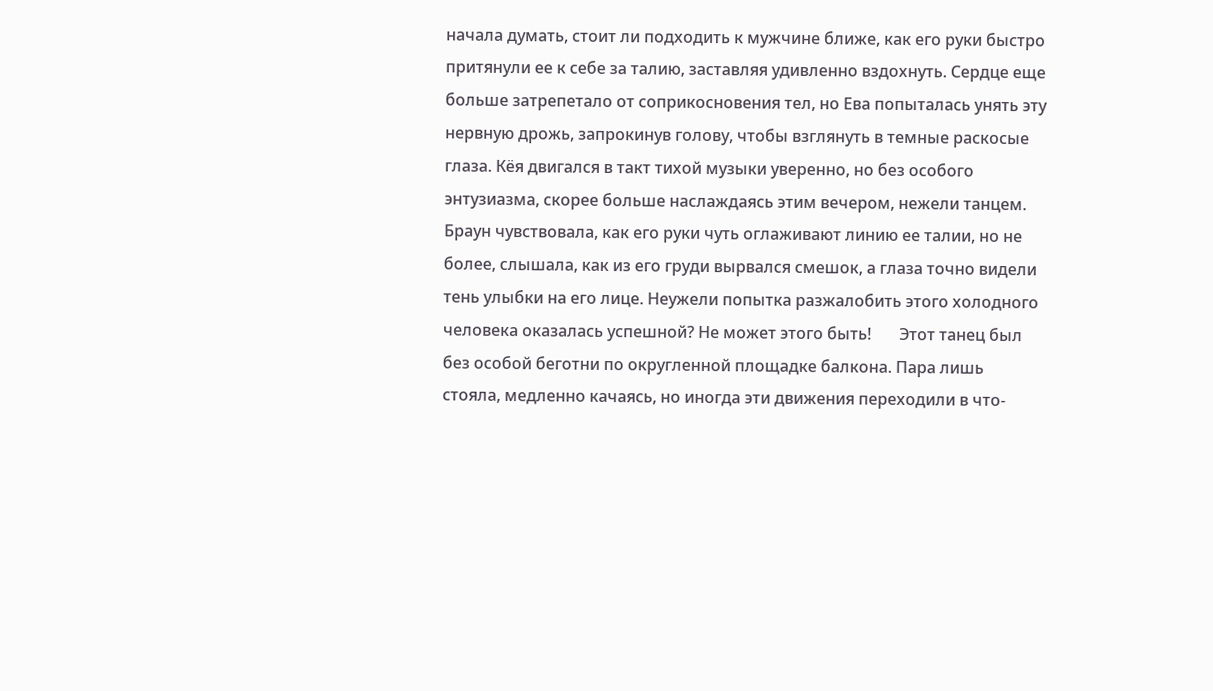начала думать, стоит ли подходить к мужчине ближе, как его руки быстро притянули ее к себе за талию, заставляя удивленно вздохнуть. Сердце еще больше затрепетало от соприкосновения тел, но Ева попыталась унять эту нервную дрожь, запрокинув голову, чтобы взглянуть в темные раскосые глаза. Кёя двигался в такт тихой музыки уверенно, но без особого энтузиазма, скорее больше наслаждаясь этим вечером, нежели танцем. Браун чувствовала, как его руки чуть оглаживают линию ее талии, но не более, слышала, как из его груди вырвался смешок, а глаза точно видели тень улыбки на его лице. Неужели попытка разжалобить этого холодного человека оказалась успешной? Не может этого быть!       Этот танец был без особой беготни по округленной площадке балкона. Пара лишь стояла, медленно качаясь, но иногда эти движения переходили в что-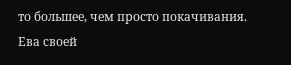то большее, чем просто покачивания. Ева своей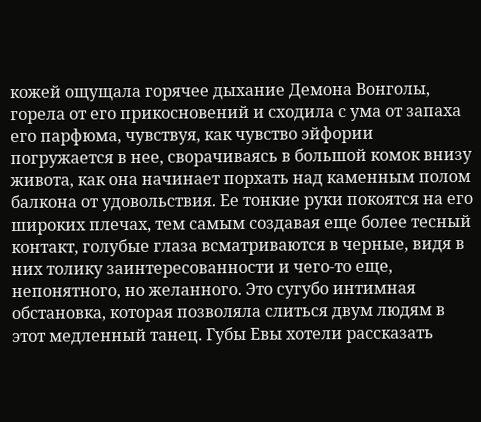кожей ощущала горячее дыхание Демона Вонголы, горела от его прикосновений и сходила с ума от запаха его парфюма, чувствуя, как чувство эйфории погружается в нее, сворачиваясь в большой комок внизу живота, как она начинает порхать над каменным полом балкона от удовольствия. Ее тонкие руки покоятся на его широких плечах, тем самым создавая еще более тесный контакт, голубые глаза всматриваются в черные, видя в них толику заинтересованности и чего-то еще, непонятного, но желанного. Это сугубо интимная обстановка, которая позволяла слиться двум людям в этот медленный танец. Губы Евы хотели рассказать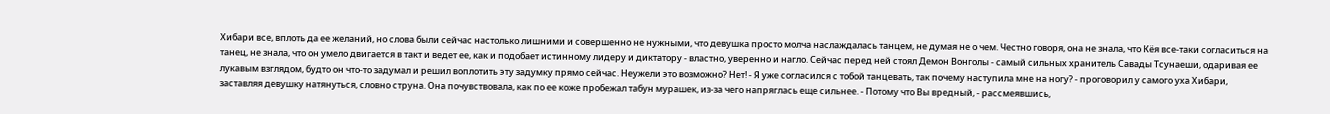Хибари все, вплоть да ее желаний, но слова были сейчас настолько лишними и совершенно не нужными, что девушка просто молча наслаждалась танцем, не думая не о чем. Честно говоря, она не знала, что Кёя все-таки согласиться на танец, не знала, что он умело двигается в такт и ведет ее, как и подобает истинному лидеру и диктатору - властно, уверенно и нагло. Сейчас перед ней стоял Демон Вонголы - самый сильных хранитель Савады Тсунаеши, одаривая ее лукавым взглядом, будто он что-то задумал и решил воплотить эту задумку прямо сейчас. Неужели это возможно? Нет! - Я уже согласился с тобой танцевать, так почему наступила мне на ногу? - проговорил у самого уха Хибари, заставляя девушку натянуться, словно струна. Она почувствовала, как по ее коже пробежал табун мурашек, из-за чего напряглась еще сильнее. - Потому что Вы вредный, - рассмеявшись,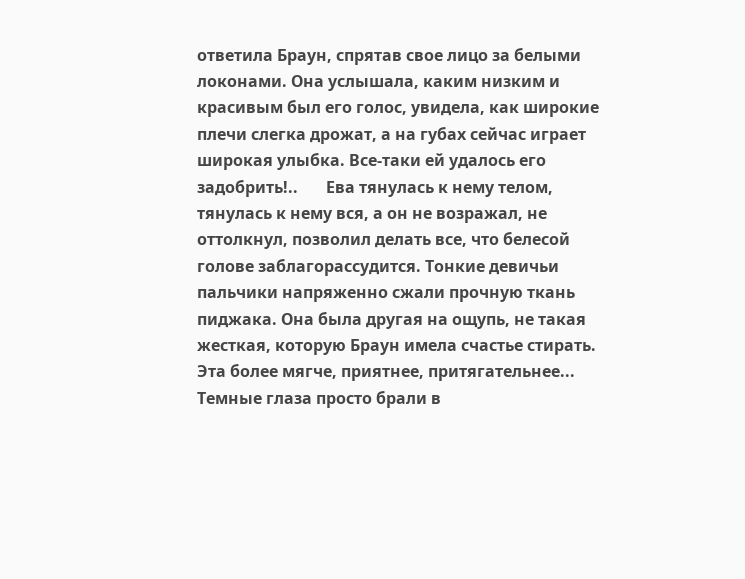ответила Браун, спрятав свое лицо за белыми локонами. Она услышала, каким низким и красивым был его голос, увидела, как широкие плечи слегка дрожат, а на губах сейчас играет широкая улыбка. Все-таки ей удалось его задобрить!..       Ева тянулась к нему телом, тянулась к нему вся, а он не возражал, не оттолкнул, позволил делать все, что белесой голове заблагорассудится. Тонкие девичьи пальчики напряженно сжали прочную ткань пиджака. Она была другая на ощупь, не такая жесткая, которую Браун имела счастье стирать. Эта более мягче, приятнее, притягательнее... Темные глаза просто брали в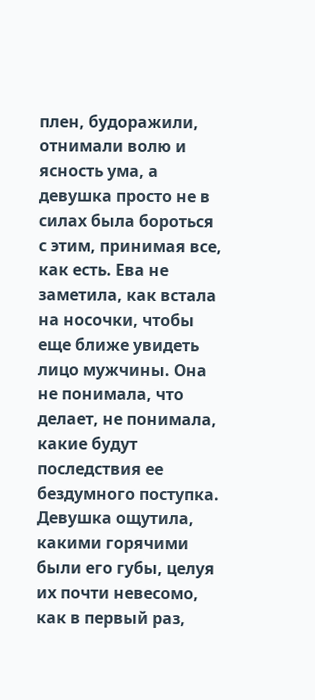плен, будоражили, отнимали волю и ясность ума, а девушка просто не в силах была бороться с этим, принимая все, как есть. Ева не заметила, как встала на носочки, чтобы еще ближе увидеть лицо мужчины. Она не понимала, что делает, не понимала, какие будут последствия ее бездумного поступка. Девушка ощутила, какими горячими были его губы, целуя их почти невесомо, как в первый раз,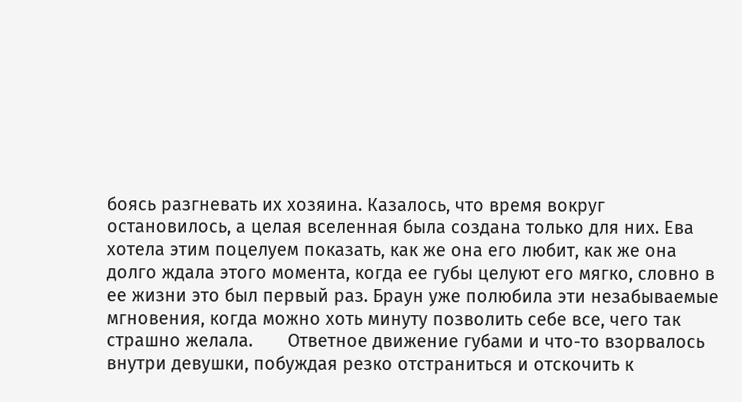боясь разгневать их хозяина. Казалось, что время вокруг остановилось, а целая вселенная была создана только для них. Ева хотела этим поцелуем показать, как же она его любит, как же она долго ждала этого момента, когда ее губы целуют его мягко, словно в ее жизни это был первый раз. Браун уже полюбила эти незабываемые мгновения, когда можно хоть минуту позволить себе все, чего так страшно желала.       Ответное движение губами и что-то взорвалось внутри девушки, побуждая резко отстраниться и отскочить к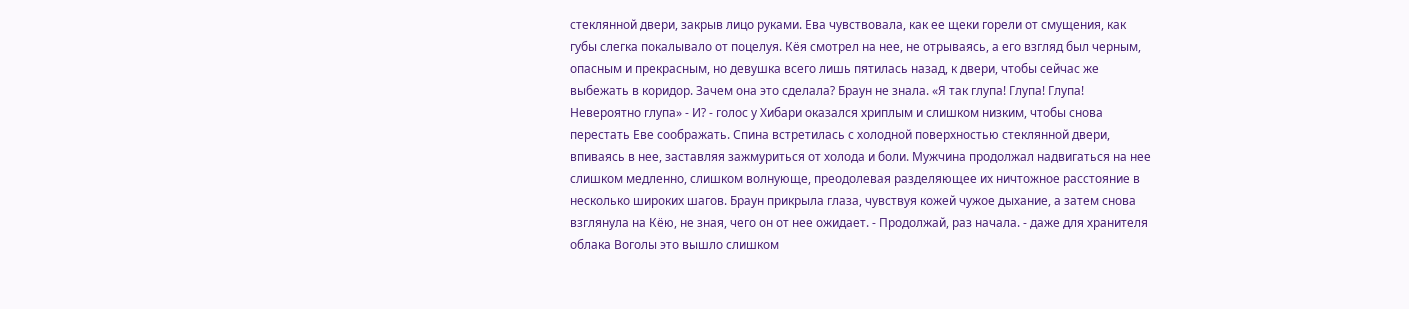стеклянной двери, закрыв лицо руками. Ева чувствовала, как ее щеки горели от смущения, как губы слегка покалывало от поцелуя. Кёя смотрел на нее, не отрываясь, а его взгляд был черным, опасным и прекрасным, но девушка всего лишь пятилась назад, к двери, чтобы сейчас же выбежать в коридор. Зачем она это сделала? Браун не знала. «Я так глупа! Глупа! Глупа! Невероятно глупа» - И? - голос у Хибари оказался хриплым и слишком низким, чтобы снова перестать Еве соображать. Спина встретилась с холодной поверхностью стеклянной двери, впиваясь в нее, заставляя зажмуриться от холода и боли. Мужчина продолжал надвигаться на нее слишком медленно, слишком волнующе, преодолевая разделяющее их ничтожное расстояние в несколько широких шагов. Браун прикрыла глаза, чувствуя кожей чужое дыхание, а затем снова взглянула на Кёю, не зная, чего он от нее ожидает. - Продолжай, раз начала. - даже для хранителя облака Воголы это вышло слишком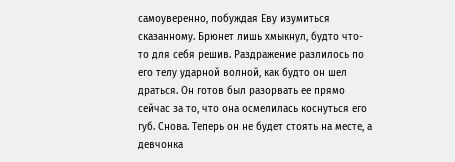самоуверенно, побуждая Еву изумиться сказанному. Брюнет лишь хмыкнул, будто что-то для себя решив. Раздражение разлилось по его телу ударной волной, как будто он шел драться. Он готов был разорвать ее прямо сейчас за то, что она осмелилась коснуться его губ. Снова. Теперь он не будет стоять на месте, а девчонка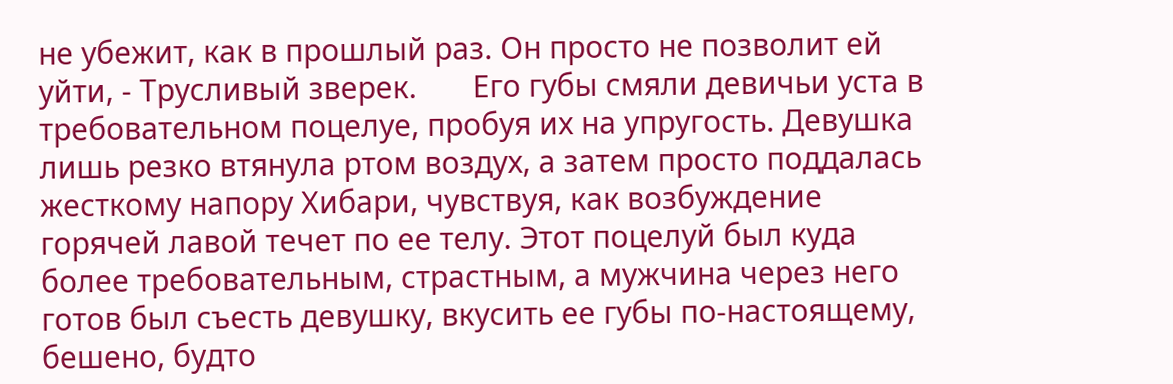не убежит, как в прошлый раз. Он просто не позволит ей уйти, - Трусливый зверек.       Его губы смяли девичьи уста в требовательном поцелуе, пробуя их на упругость. Девушка лишь резко втянула ртом воздух, а затем просто поддалась жесткому напору Хибари, чувствуя, как возбуждение горячей лавой течет по ее телу. Этот поцелуй был куда более требовательным, страстным, а мужчина через него готов был съесть девушку, вкусить ее губы по-настоящему, бешено, будто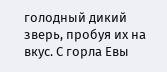голодный дикий зверь, пробуя их на вкус. С горла Евы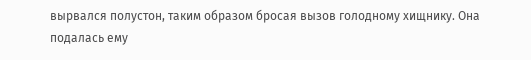вырвался полустон, таким образом бросая вызов голодному хищнику. Она подалась ему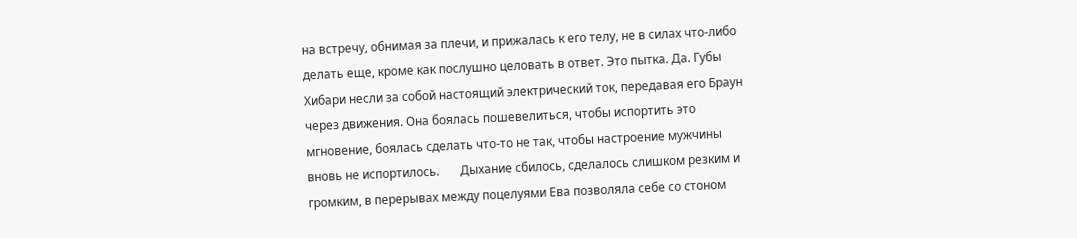на встречу, обнимая за плечи, и прижалась к его телу, не в силах что-либо делать еще, кроме как послушно целовать в ответ. Это пытка. Да. Губы Хибари несли за собой настоящий электрический ток, передавая его Браун через движения. Она боялась пошевелиться, чтобы испортить это мгновение, боялась сделать что-то не так, чтобы настроение мужчины вновь не испортилось.       Дыхание сбилось, сделалось слишком резким и громким, в перерывах между поцелуями Ева позволяла себе со стоном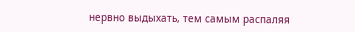нервно выдыхать, тем самым распаляя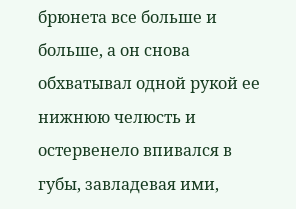брюнета все больше и больше, а он снова обхватывал одной рукой ее нижнюю челюсть и остервенело впивался в губы, завладевая ими,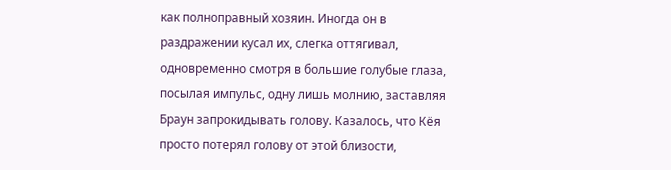как полноправный хозяин. Иногда он в раздражении кусал их, слегка оттягивал, одновременно смотря в большие голубые глаза, посылая импульс, одну лишь молнию, заставляя Браун запрокидывать голову. Казалось, что Кёя просто потерял голову от этой близости,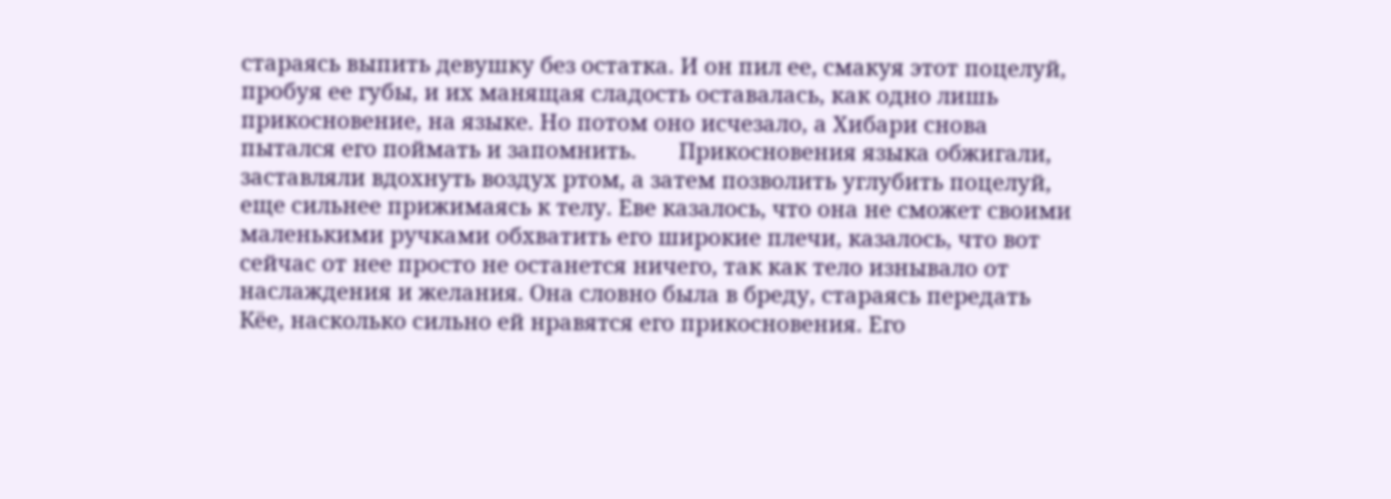стараясь выпить девушку без остатка. И он пил ее, смакуя этот поцелуй, пробуя ее губы, и их манящая сладость оставалась, как одно лишь прикосновение, на языке. Но потом оно исчезало, а Хибари снова пытался его поймать и запомнить.       Прикосновения языка обжигали, заставляли вдохнуть воздух ртом, а затем позволить углубить поцелуй, еще сильнее прижимаясь к телу. Еве казалось, что она не сможет своими маленькими ручками обхватить его широкие плечи, казалось, что вот сейчас от нее просто не останется ничего, так как тело изнывало от наслаждения и желания. Она словно была в бреду, стараясь передать Кёе, насколько сильно ей нравятся его прикосновения. Его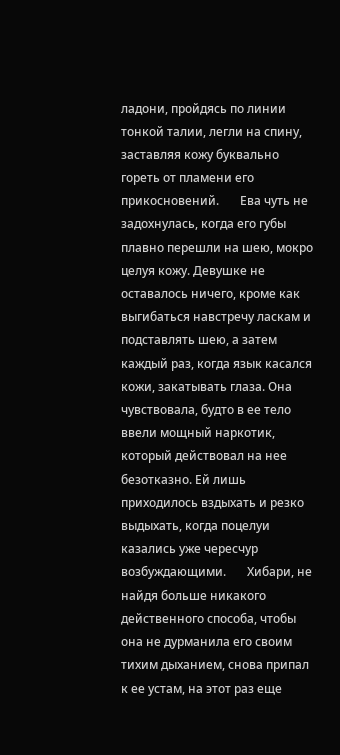ладони, пройдясь по линии тонкой талии, легли на спину, заставляя кожу буквально гореть от пламени его прикосновений.       Ева чуть не задохнулась, когда его губы плавно перешли на шею, мокро целуя кожу. Девушке не оставалось ничего, кроме как выгибаться навстречу ласкам и подставлять шею, а затем каждый раз, когда язык касался кожи, закатывать глаза. Она чувствовала, будто в ее тело ввели мощный наркотик, который действовал на нее безотказно. Ей лишь приходилось вздыхать и резко выдыхать, когда поцелуи казались уже чересчур возбуждающими.       Хибари, не найдя больше никакого действенного способа, чтобы она не дурманила его своим тихим дыханием, снова припал к ее устам, на этот раз еще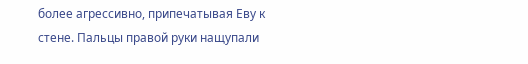более агрессивно, припечатывая Еву к стене. Пальцы правой руки нащупали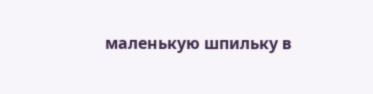маленькую шпильку в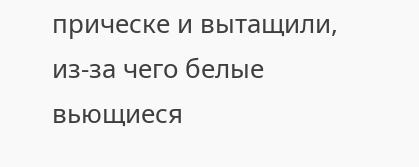прическе и вытащили, из-за чего белые вьющиеся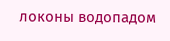локоны водопадом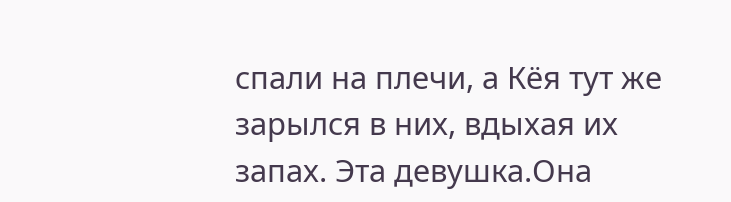спали на плечи, а Кёя тут же зарылся в них, вдыхая их запах. Эта девушка.Она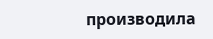производила